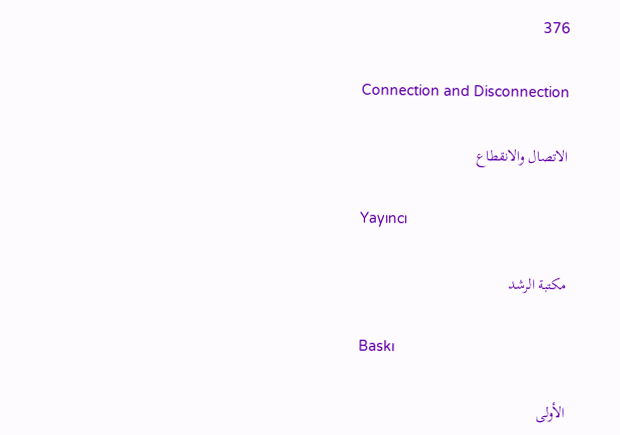376

Connection and Disconnection

الاتصال والانقطاع

Yayıncı

مكتبة الرشد

Baskı

الأولى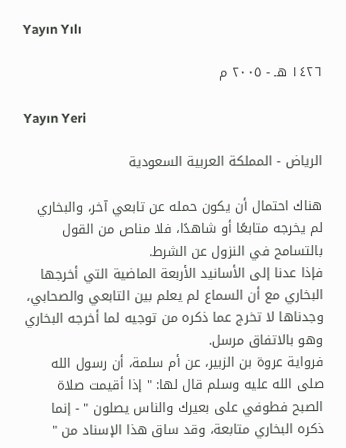Yayın Yılı

١٤٢٦ هـ - ٢٠٠٥ م

Yayın Yeri

الرياض - المملكة العربية السعودية

هناك احتمال أن يكون حمله عن تابعي آخر، والبخاري لم يخرجه متابعًا أو شاهدًا، فلا مناص من القول بالتسامح في النزول عن الشرط.
فإذا عدنا إلى الأسانيد الأربعة الماضية التي أخرجها البخاري مع أن السماع لم يعلم بين التابعي والصحابي، وجدناها لا تخرج عما ذكره من توجيه لما أخرجه البخاري وهو بالاتفاق مرسل.
فرواية عروة بن الزبير، عن أم سلمة، أن رسول الله صلى الله عليه وسلم قال لها: " إذا أقيمت صلاة الصبح فطوفي على بعيرك والناس يصلون " - إنما ذكره البخاري متابعة، وقد ساق هذا الإسناد من "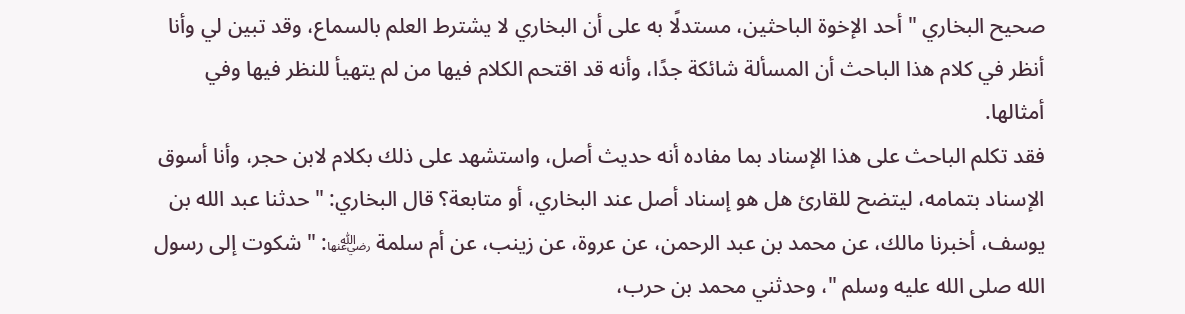صحيح البخاري " أحد الإخوة الباحثين، مستدلًا به على أن البخاري لا يشترط العلم بالسماع، وقد تبين لي وأنا أنظر في كلام هذا الباحث أن المسألة شائكة جدًا، وأنه قد اقتحم الكلام فيها من لم يتهيأ للنظر فيها وفي أمثالها.
فقد تكلم الباحث على هذا الإسناد بما مفاده أنه حديث أصل، واستشهد على ذلك بكلام لابن حجر، وأنا أسوق الإسناد بتمامه، ليتضح للقارئ هل هو إسناد أصل عند البخاري، أو متابعة؟ قال البخاري: " حدثنا عبد الله بن يوسف، أخبرنا مالك، عن محمد بن عبد الرحمن، عن عروة، عن زينب، عن أم سلمة ﵂: " شكوت إلى رسول الله صلى الله عليه وسلم "، وحدثني محمد بن حرب،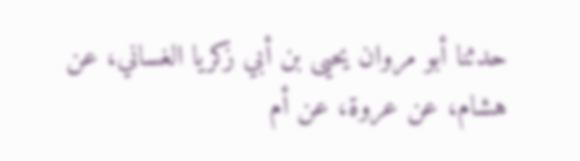حدثنا أبو مروان يحيى بن أبي زكريا الغساني، عن هشام، عن عروة، عن أم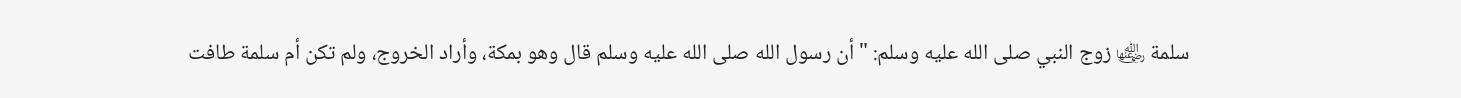سلمة ﵂ زوج النبي صلى الله عليه وسلم: " أن رسول الله صلى الله عليه وسلم قال وهو بمكة، وأراد الخروج، ولم تكن أم سلمة طافت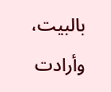بالبيت، وأرادت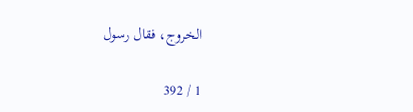الخروج، فقال رسول

1 / 392